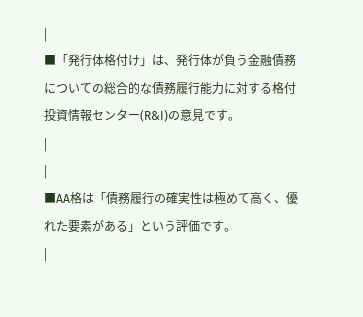|
■「発行体格付け」は、発行体が負う金融債務についての総合的な債務履行能力に対する格付投資情報センター(R&I)の意見です。
|
|
■AA格は「債務履行の確実性は極めて高く、優れた要素がある」という評価です。
|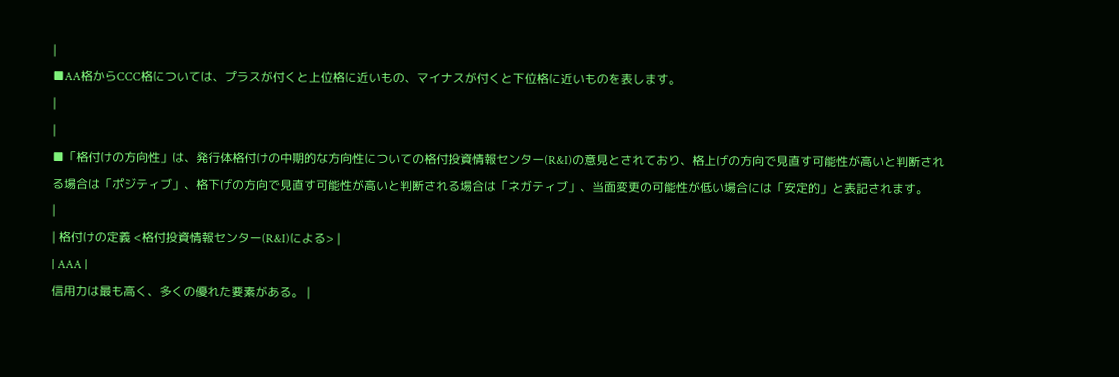|
■AA格からCCC格については、プラスが付くと上位格に近いもの、マイナスが付くと下位格に近いものを表します。
|
|
■「格付けの方向性」は、発行体格付けの中期的な方向性についての格付投資情報センター(R&I)の意見とされており、格上げの方向で見直す可能性が高いと判断される場合は「ポジティブ」、格下げの方向で見直す可能性が高いと判断される場合は「ネガティブ」、当面変更の可能性が低い場合には「安定的」と表記されます。
|
| 格付けの定義 <格付投資情報センター(R&I)による> |
| AAA |
信用力は最も高く、多くの優れた要素がある。 |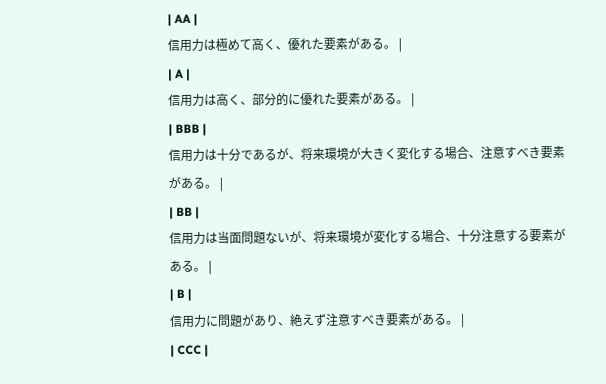| AA |
信用力は極めて高く、優れた要素がある。 |
| A |
信用力は高く、部分的に優れた要素がある。 |
| BBB |
信用力は十分であるが、将来環境が大きく変化する場合、注意すべき要素がある。 |
| BB |
信用力は当面問題ないが、将来環境が変化する場合、十分注意する要素がある。 |
| B |
信用力に問題があり、絶えず注意すべき要素がある。 |
| CCC |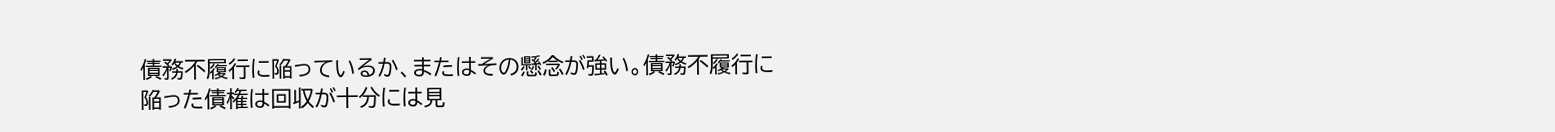債務不履行に陥っているか、またはその懸念が強い。債務不履行に陥った債権は回収が十分には見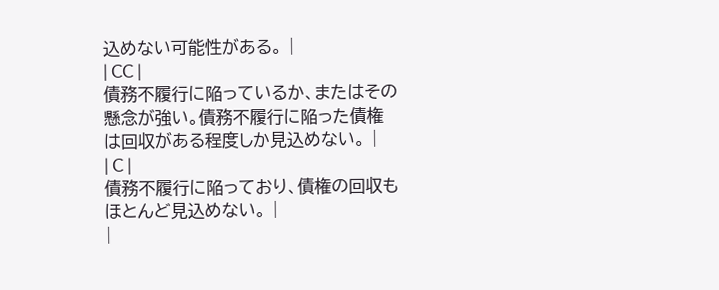込めない可能性がある。 |
| CC |
債務不履行に陥っているか、またはその懸念が強い。債務不履行に陥った債権は回収がある程度しか見込めない。 |
| C |
債務不履行に陥っており、債権の回収もほとんど見込めない。 |
|